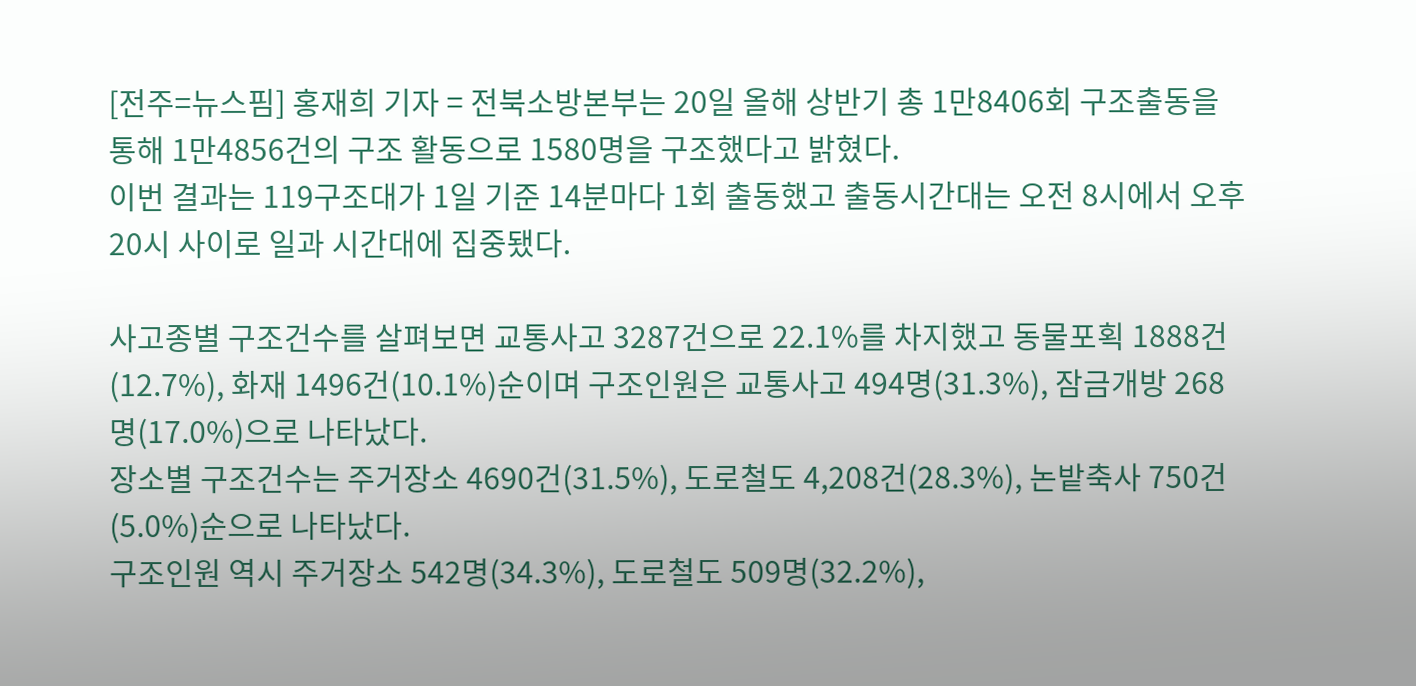[전주=뉴스핌] 홍재희 기자 = 전북소방본부는 20일 올해 상반기 총 1만8406회 구조출동을 통해 1만4856건의 구조 활동으로 1580명을 구조했다고 밝혔다.
이번 결과는 119구조대가 1일 기준 14분마다 1회 출동했고 출동시간대는 오전 8시에서 오후 20시 사이로 일과 시간대에 집중됐다.

사고종별 구조건수를 살펴보면 교통사고 3287건으로 22.1%를 차지했고 동물포획 1888건(12.7%), 화재 1496건(10.1%)순이며 구조인원은 교통사고 494명(31.3%), 잠금개방 268명(17.0%)으로 나타났다.
장소별 구조건수는 주거장소 4690건(31.5%), 도로철도 4,208건(28.3%), 논밭축사 750건(5.0%)순으로 나타났다.
구조인원 역시 주거장소 542명(34.3%), 도로철도 509명(32.2%),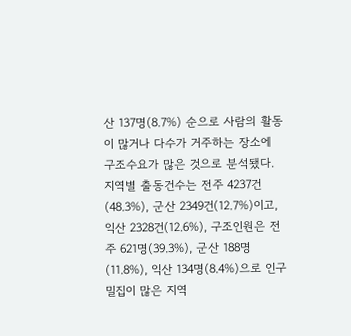산 137명(8.7%) 순으로 사람의 활동이 많거나 다수가 거주하는 장소에 구조수요가 많은 것으로 분석됐다.
지역별 출동건수는 전주 4237건(48.3%), 군산 2349건(12.7%)이고, 익산 2328건(12.6%), 구조인원은 전주 621명(39.3%), 군산 188명(11.8%), 익산 134명(8.4%)으로 인구 밀집이 많은 지역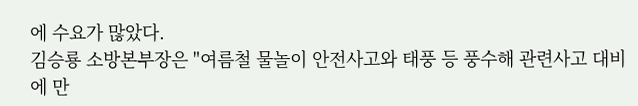에 수요가 많았다.
김승룡 소방본부장은 "여름철 물놀이 안전사고와 태풍 등 풍수해 관련사고 대비에 만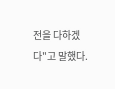전을 다하겠다"고 말했다.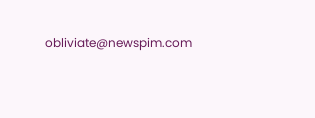obliviate@newspim.com